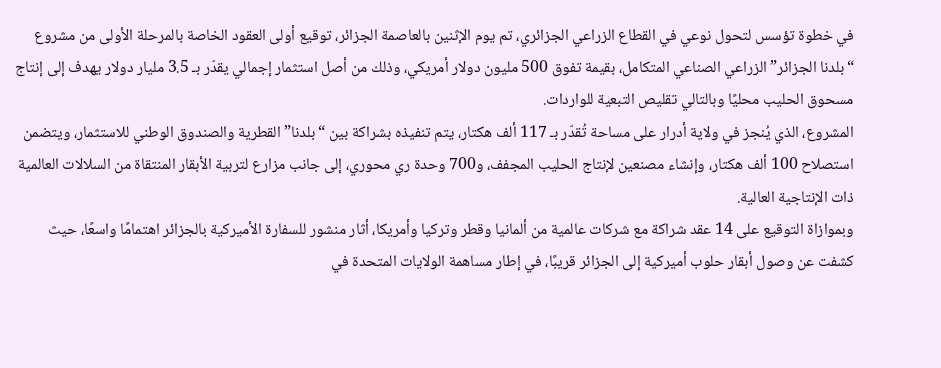في خطوة تؤسس لتحول نوعي في القطاع الزراعي الجزائري، تم يوم الإثنين بالعاصمة الجزائر، توقيع أولى العقود الخاصة بالمرحلة الأولى من مشروع “بلدنا الجزائر” الزراعي الصناعي المتكامل، بقيمة تفوق 500 مليون دولار أمريكي، وذلك من أصل استثمار إجمالي يقدّر بـ 3.5 مليار دولار يهدف إلى إنتاج مسحوق الحليب محليًا وبالتالي تقليص التبعية للواردات.
المشروع، الذي يُنجز في ولاية أدرار على مساحة تُقدّر بـ 117 ألف هكتار، يتم تنفيذه بشراكة بين “بلدنا” القطرية والصندوق الوطني للاستثمار، ويتضمن استصلاح 100 ألف هكتار، وإنشاء مصنعين لإنتاج الحليب المجفف، و700 وحدة ري محوري، إلى جانب مزارع لتربية الأبقار المنتقاة من السلالات العالمية ذات الإنتاجية العالية.
وبموازاة التوقيع على 14 عقد شراكة مع شركات عالمية من ألمانيا وقطر وتركيا وأمريكا، أثار منشور للسفارة الأميركية بالجزائر اهتمامًا واسعًا، حيث كشفت عن وصول أبقار حلوب أميركية إلى الجزائر قريبًا، في إطار مساهمة الولايات المتحدة في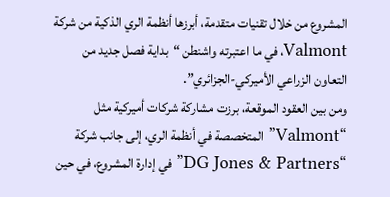المشروع من خلال تقنيات متقدمة، أبرزها أنظمة الري الذكية من شركة Valmont، في ما اعتبرته واشنطن “بداية فصل جديد من التعاون الزراعي الأميركي-الجزائري”.
ومن بين العقود الموقعة، برزت مشاركة شركات أميركية مثل “Valmont” المتخصصة في أنظمة الري، إلى جانب شركة “DG Jones & Partners” في إدارة المشروع، في حين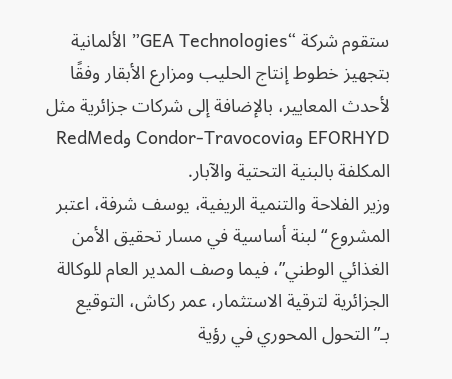ستقوم شركة “GEA Technologies” الألمانية بتجهيز خطوط إنتاج الحليب ومزارع الأبقار وفقًا لأحدث المعايير، بالإضافة إلى شركات جزائرية مثل EFORHYD وCondor-Travocovia وRedMed المكلفة بالبنية التحتية والآبار.
وزير الفلاحة والتنمية الريفية، يوسف شرفة، اعتبر المشروع “لبنة أساسية في مسار تحقيق الأمن الغذائي الوطني”، فيما وصف المدير العام للوكالة الجزائرية لترقية الاستثمار، عمر ركاش، التوقيع بـ”التحول المحوري في رؤية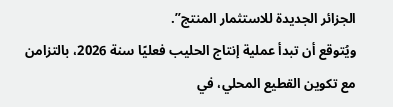الجزائر الجديدة للاستثمار المنتج”.
ويُتوقع أن تبدأ عملية إنتاج الحليب فعليًا سنة 2026، بالتزامن مع تكوين القطيع المحلي، في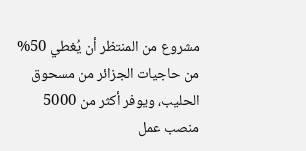مشروع من المنتظر أن يُغطي 50% من حاجيات الجزائر من مسحوق الحليب، ويوفر أكثر من 5000 منصب عمل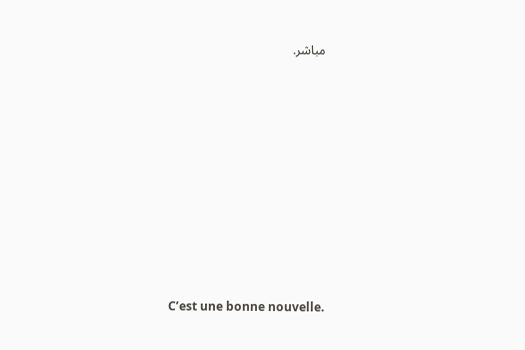مباشر.










C’est une bonne nouvelle.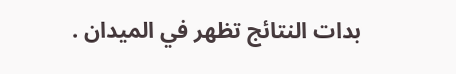بدات النتائج تظهر في الميدان .